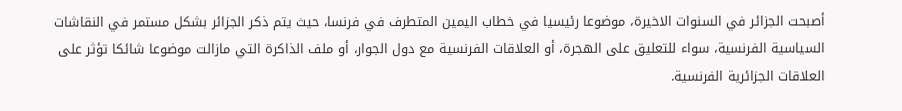أصبحت الجزائر في السنوات الاخيرة، موضوعا رئيسيا في خطاب اليمين المتطرف في فرنسا، حيث يتم ذكر الجزائر بشكل مستمر في النقاشات السياسية الفرنسية، سواء للتعليق على الهجرة، أو العلاقات الفرنسية مع دول الجوار، أو ملف الذاكرة التي مازالت موضوعا شائكا تؤثر على العلاقات الجزائرية الفرنسية.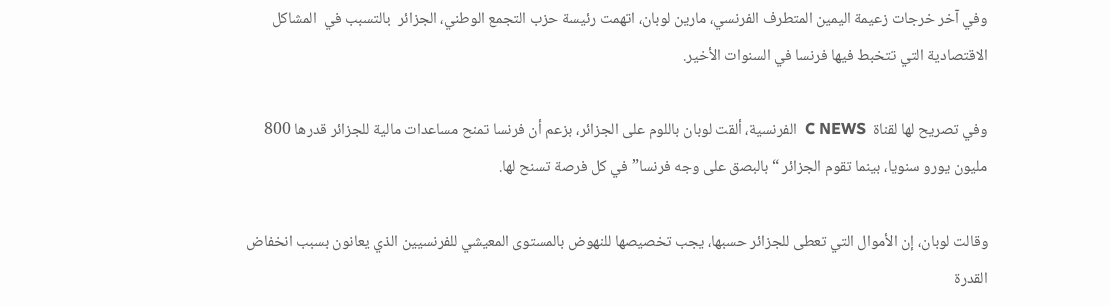وفي آخر خرجات زعيمة اليمين المتطرف الفرنسي، مارين لوبان، اتهمت رئيسة حزب التجمع الوطني، الجزائر  بالتسبب في  المشاكل الاقتصادية التي تتخبط فيها فرنسا في السنوات الأخير.

وفي تصريح لها لقناة  C NEWS  الفرنسية، ألقت لوبان باللوم على الجزائر، بزعم أن فرنسا تمنح مساعدات مالية للجزائر قدرها 800 مليون يورو سنويا، بينما تقوم الجزائر “بالبصق على وجه فرنسا” في كل فرصة تسنح لها.

وقالت لوبان، إن الأموال التي تعطى للجزائر حسبها، يجب تخصيصها للنهوض بالمستوى المعيشي للفرنسيين الذي يعانون بسبب انخفاض القدرة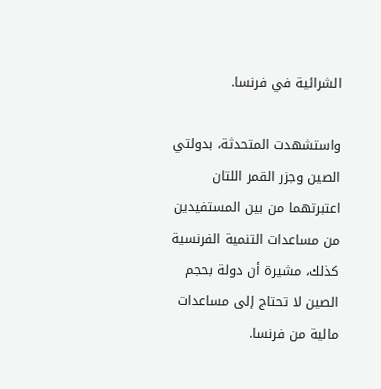الشرائية في فرنسا.

واستشهدت المتحدثة، بدولتي الصين وجزر القمر اللتان اعتبرتهما من بين المستفيدين من مساعدات التنمية الفرنسية كذلك، مشيرة أن دولة بحجم الصين لا تحتاج إلى مساعدات مالية من فرنسا.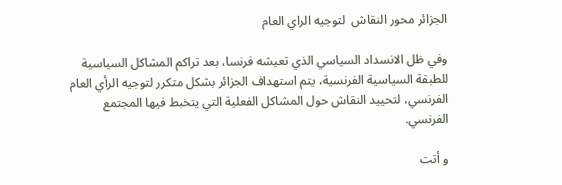الجزائر محور النقاش  لتوجيه الراي العام

وفي ظل الانسداد السياسي الذي تعيشه فرنسا، بعد تراكم المشاكل السياسية للطبقة السياسية الفرنسية، يتم استهداف الجزائر بشكل متكرر لتوجيه الرأي العام الفرنسي، لتحييد النقاش حول المشاكل الفعلية التي يتخبط فيها المجتمع الفرنسي.

و أتت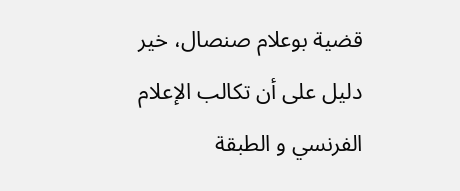قضية بوعلام صنصال، خير دليل على أن تكالب الإعلام الفرنسي و الطبقة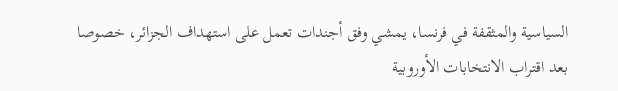السياسية والمثقفة في فرنسا، يمشي وفق أجندات تعمل على استهداف الجزائر، خصوصا بعد اقتراب الانتخابات الأوروبية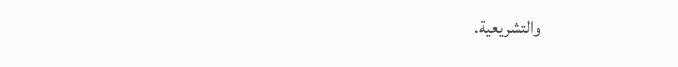والتشريعية.